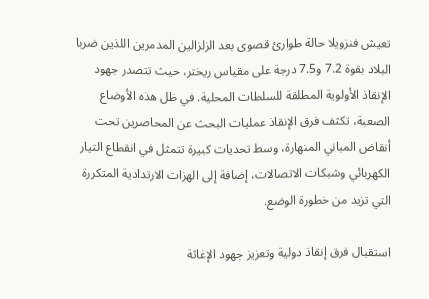تعيش فنزويلا حالة طوارئ قصوى بعد الزلزالين المدمرين اللذين ضربا البلاد بقوة 7.2 و7.5 درجة على مقياس ريختر، حيث تتصدر جهود الإنقاذ الأولوية المطلقة للسلطات المحلية. في ظل هذه الأوضاع الصعبة، تكثف فرق الإنقاذ عمليات البحث عن المحاصرين تحت أنقاض المباني المنهارة، وسط تحديات كبيرة تتمثل في انقطاع التيار الكهربائي وشبكات الاتصالات، إضافة إلى الهزات الارتدادية المتكررة التي تزيد من خطورة الوضع.

استقبال فرق إنقاذ دولية وتعزيز جهود الإغاثة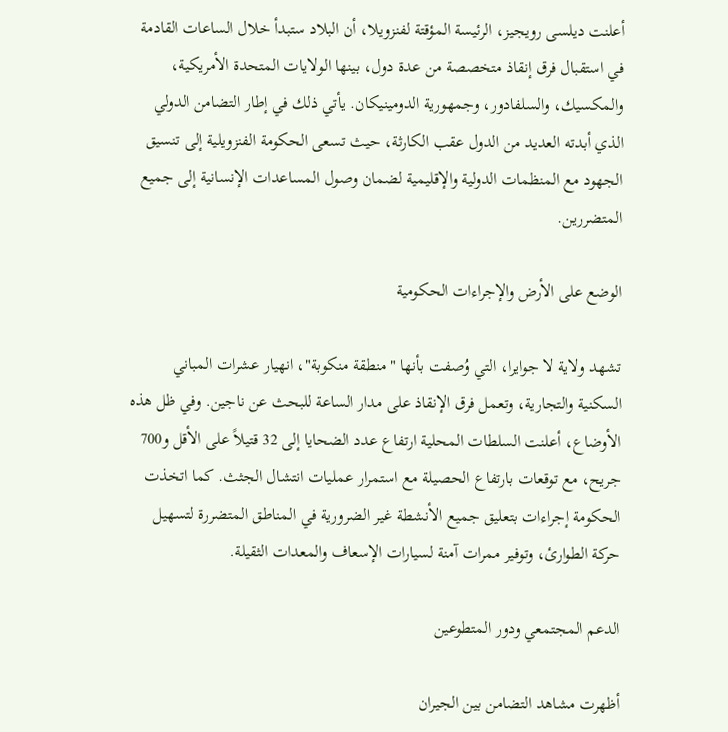أعلنت ديلسى رويجيز، الرئيسة المؤقتة لفنزويلا، أن البلاد ستبدأ خلال الساعات القادمة في استقبال فرق إنقاذ متخصصة من عدة دول، بينها الولايات المتحدة الأمريكية، والمكسيك، والسلفادور، وجمهورية الدومينيكان. يأتي ذلك في إطار التضامن الدولي الذي أبدته العديد من الدول عقب الكارثة، حيث تسعى الحكومة الفنزويلية إلى تنسيق الجهود مع المنظمات الدولية والإقليمية لضمان وصول المساعدات الإنسانية إلى جميع المتضررين.

الوضع على الأرض والإجراءات الحكومية

تشهد ولاية لا جوايرا، التي وُصفت بأنها "منطقة منكوبة"، انهيار عشرات المباني السكنية والتجارية، وتعمل فرق الإنقاذ على مدار الساعة للبحث عن ناجين. وفي ظل هذه الأوضاع، أعلنت السلطات المحلية ارتفاع عدد الضحايا إلى 32 قتيلاً على الأقل و700 جريح، مع توقعات بارتفاع الحصيلة مع استمرار عمليات انتشال الجثث. كما اتخذت الحكومة إجراءات بتعليق جميع الأنشطة غير الضرورية في المناطق المتضررة لتسهيل حركة الطوارئ، وتوفير ممرات آمنة لسيارات الإسعاف والمعدات الثقيلة.

الدعم المجتمعي ودور المتطوعين

أظهرت مشاهد التضامن بين الجيران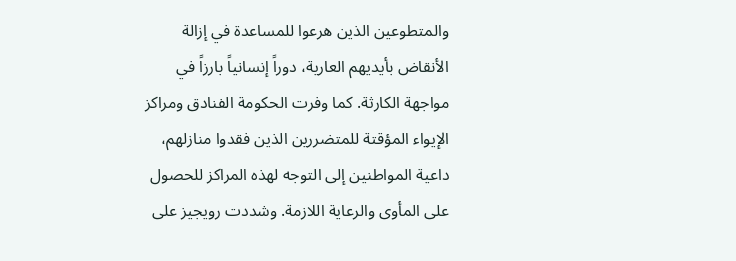والمتطوعين الذين هرعوا للمساعدة في إزالة الأنقاض بأيديهم العارية، دوراً إنسانياً بارزاً في مواجهة الكارثة. كما وفرت الحكومة الفنادق ومراكز الإيواء المؤقتة للمتضررين الذين فقدوا منازلهم، داعية المواطنين إلى التوجه لهذه المراكز للحصول على المأوى والرعاية اللازمة. وشددت رويجيز على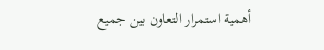أهمية استمرار التعاون بين جميع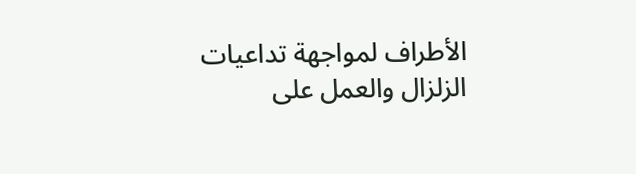الأطراف لمواجهة تداعيات الزلزال والعمل على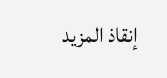إنقاذ المزيد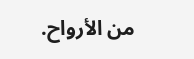من الأرواح.